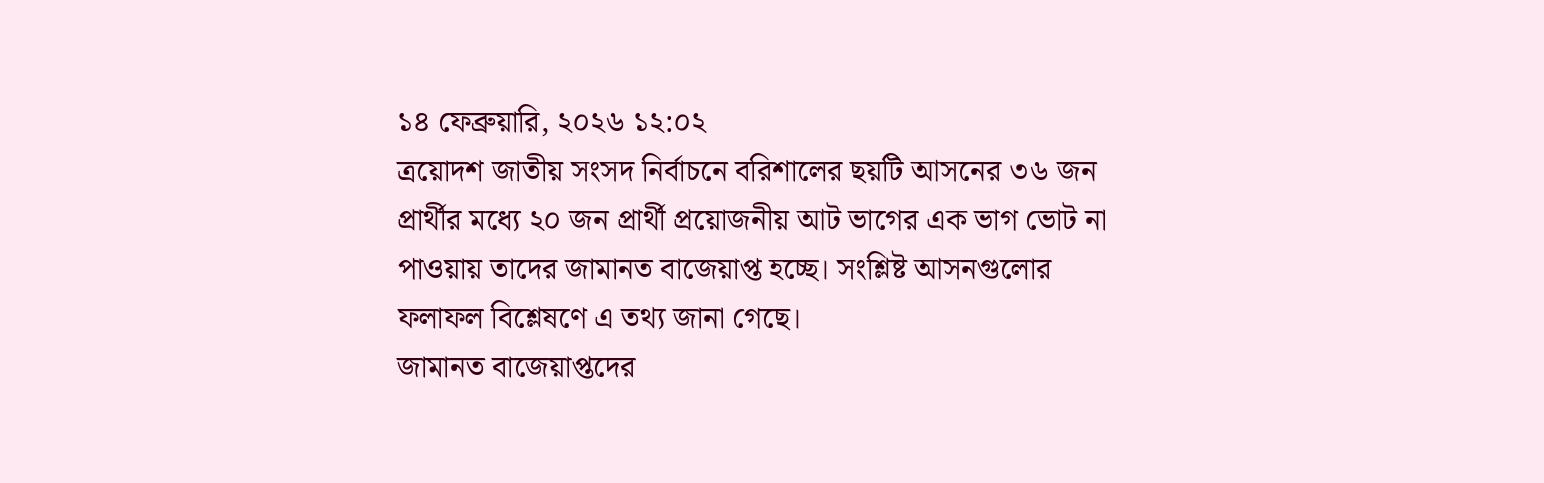১৪ ফেব্রুয়ারি, ২০২৬ ১২:০২
ত্রয়োদশ জাতীয় সংসদ নির্বাচনে বরিশালের ছয়টি আসনের ৩৬ জন প্রার্থীর মধ্যে ২০ জন প্রার্থী প্রয়োজনীয় আট ভাগের এক ভাগ ভোট না পাওয়ায় তাদের জামানত বাজেয়াপ্ত হচ্ছে। সংশ্লিষ্ট আসনগুলোর ফলাফল বিশ্লেষণে এ তথ্য জানা গেছে।
জামানত বাজেয়াপ্তদের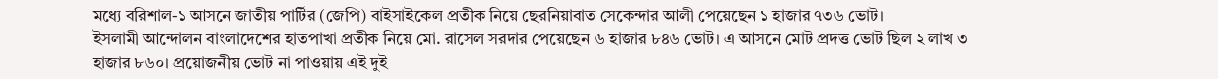মধ্যে বরিশাল-১ আসনে জাতীয় পার্টির (জেপি) বাইসাইকেল প্রতীক নিয়ে ছেরনিয়াবাত সেকেন্দার আলী পেয়েছেন ১ হাজার ৭৩৬ ভোট।
ইসলামী আন্দোলন বাংলাদেশের হাতপাখা প্রতীক নিয়ে মো. রাসেল সরদার পেয়েছেন ৬ হাজার ৮৪৬ ভোট। এ আসনে মোট প্রদত্ত ভোট ছিল ২ লাখ ৩ হাজার ৮৬০। প্রয়োজনীয় ভোট না পাওয়ায় এই দুই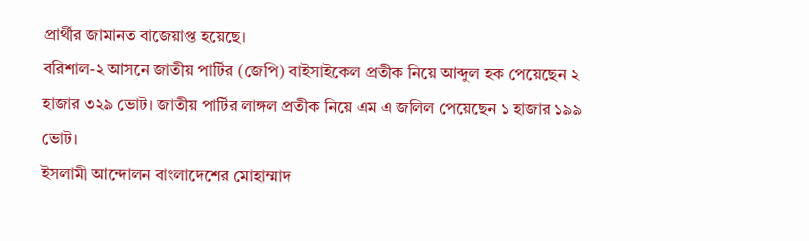প্রার্থীর জামানত বাজেয়াপ্ত হয়েছে।
বরিশাল-২ আসনে জাতীয় পার্টির (জেপি) বাইসাইকেল প্রতীক নিয়ে আব্দুল হক পেয়েছেন ২ হাজার ৩২৯ ভোট। জাতীয় পার্টির লাঙ্গল প্রতীক নিয়ে এম এ জলিল পেয়েছেন ১ হাজার ১৯৯ ভোট।
ইসলামী আন্দোলন বাংলাদেশের মোহাম্মাদ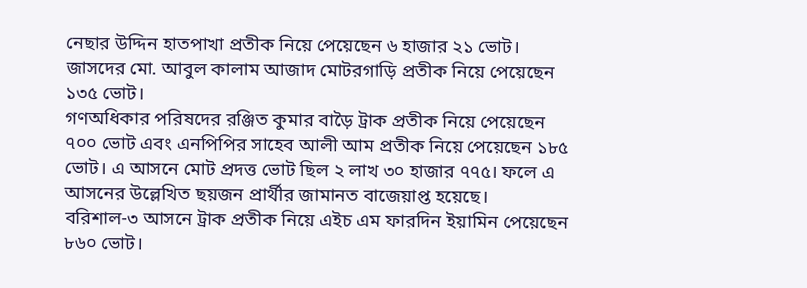নেছার উদ্দিন হাতপাখা প্রতীক নিয়ে পেয়েছেন ৬ হাজার ২১ ভোট। জাসদের মো. আবুল কালাম আজাদ মোটরগাড়ি প্রতীক নিয়ে পেয়েছেন ১৩৫ ভোট।
গণঅধিকার পরিষদের রঞ্জিত কুমার বাড়ৈ ট্রাক প্রতীক নিয়ে পেয়েছেন ৭০০ ভোট এবং এনপিপির সাহেব আলী আম প্রতীক নিয়ে পেয়েছেন ১৮৫ ভোট। এ আসনে মোট প্রদত্ত ভোট ছিল ২ লাখ ৩০ হাজার ৭৭৫। ফলে এ আসনের উল্লেখিত ছয়জন প্রার্থীর জামানত বাজেয়াপ্ত হয়েছে।
বরিশাল-৩ আসনে ট্রাক প্রতীক নিয়ে এইচ এম ফারদিন ইয়ামিন পেয়েছেন ৮৬০ ভোট।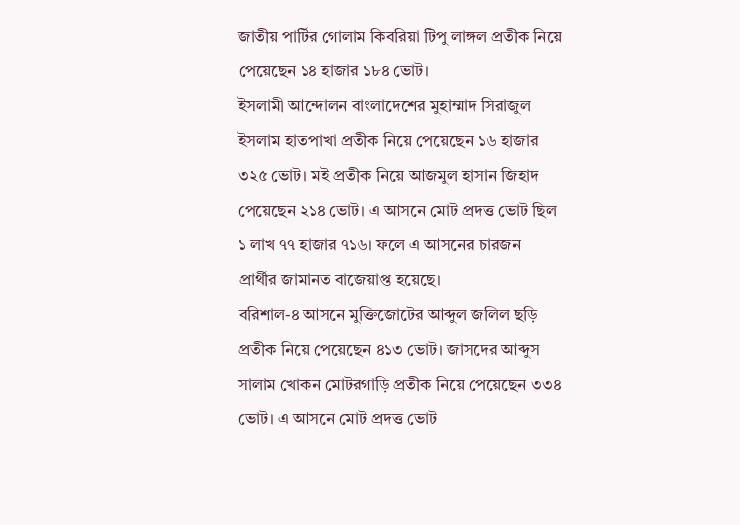জাতীয় পার্টির গোলাম কিবরিয়া টিপু লাঙ্গল প্রতীক নিয়ে পেয়েছেন ১৪ হাজার ১৮৪ ভোট।
ইসলামী আন্দোলন বাংলাদেশের মুহাম্মাদ সিরাজুল ইসলাম হাতপাখা প্রতীক নিয়ে পেয়েছেন ১৬ হাজার ৩২৫ ভোট। মই প্রতীক নিয়ে আজমুল হাসান জিহাদ পেয়েছেন ২১৪ ভোট। এ আসনে মোট প্রদত্ত ভোট ছিল ১ লাখ ৭৭ হাজার ৭১৬। ফলে এ আসনের চারজন প্রার্থীর জামানত বাজেয়াপ্ত হয়েছে।
বরিশাল-৪ আসনে মুক্তিজোটের আব্দুল জলিল ছড়ি প্রতীক নিয়ে পেয়েছেন ৪১৩ ভোট। জাসদের আব্দুস সালাম খোকন মোটরগাড়ি প্রতীক নিয়ে পেয়েছেন ৩৩৪ ভোট। এ আসনে মোট প্রদত্ত ভোট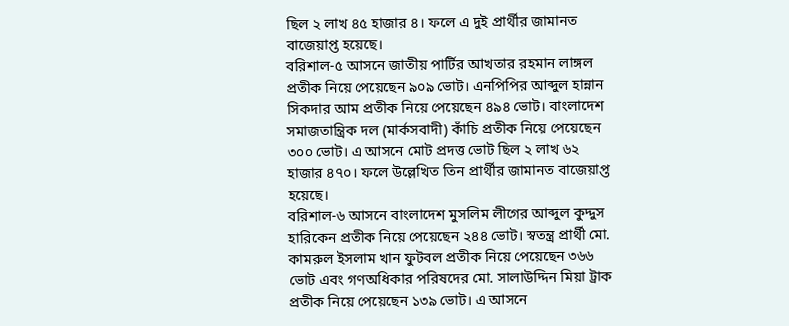ছিল ২ লাখ ৪৫ হাজার ৪। ফলে এ দুই প্রার্থীর জামানত বাজেয়াপ্ত হয়েছে।
বরিশাল-৫ আসনে জাতীয় পার্টির আখতার রহমান লাঙ্গল প্রতীক নিয়ে পেয়েছেন ৯০৯ ভোট। এনপিপির আব্দুল হান্নান সিকদার আম প্রতীক নিয়ে পেয়েছেন ৪৯৪ ভোট। বাংলাদেশ সমাজতান্ত্রিক দল (মার্কসবাদী) কাঁচি প্রতীক নিয়ে পেয়েছেন ৩০০ ভোট। এ আসনে মোট প্রদত্ত ভোট ছিল ২ লাখ ৬২ হাজার ৪৭০। ফলে উল্লেখিত তিন প্রার্থীর জামানত বাজেয়াপ্ত হয়েছে।
বরিশাল-৬ আসনে বাংলাদেশ মুসলিম লীগের আব্দুল কুদ্দুস হারিকেন প্রতীক নিয়ে পেয়েছেন ২৪৪ ভোট। স্বতন্ত্র প্রার্থী মো. কামরুল ইসলাম খান ফুটবল প্রতীক নিয়ে পেয়েছেন ৩৬৬ ভোট এবং গণঅধিকার পরিষদের মো. সালাউদ্দিন মিয়া ট্রাক প্রতীক নিয়ে পেয়েছেন ১৩৯ ভোট। এ আসনে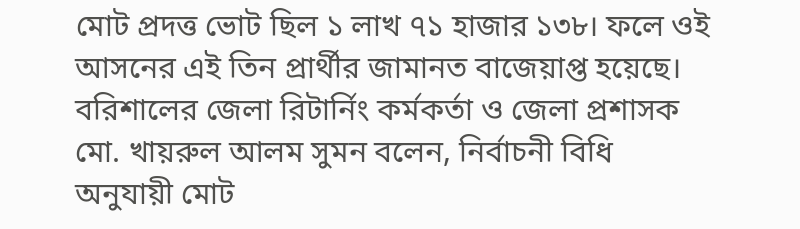মোট প্রদত্ত ভোট ছিল ১ লাখ ৭১ হাজার ১৩৮। ফলে ওই আসনের এই তিন প্রার্থীর জামানত বাজেয়াপ্ত হয়েছে।
বরিশালের জেলা রিটার্নিং কর্মকর্তা ও জেলা প্রশাসক মো. খায়রুল আলম সুমন বলেন, নির্বাচনী বিধি অনুযায়ী মোট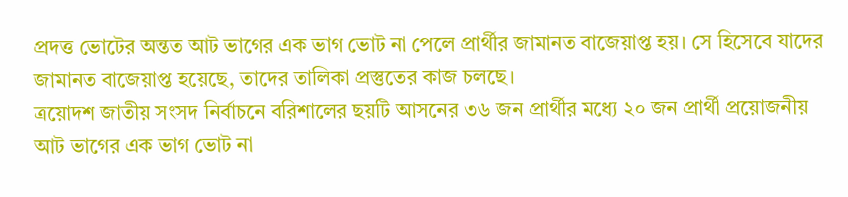প্রদত্ত ভোটের অন্তত আট ভাগের এক ভাগ ভোট না পেলে প্রার্থীর জামানত বাজেয়াপ্ত হয়। সে হিসেবে যাদের জামানত বাজেয়াপ্ত হয়েছে, তাদের তালিকা প্রস্তুতের কাজ চলছে।
ত্রয়োদশ জাতীয় সংসদ নির্বাচনে বরিশালের ছয়টি আসনের ৩৬ জন প্রার্থীর মধ্যে ২০ জন প্রার্থী প্রয়োজনীয় আট ভাগের এক ভাগ ভোট না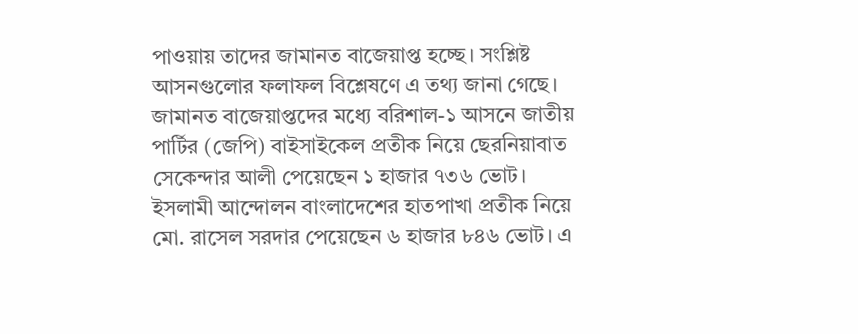পাওয়ায় তাদের জামানত বাজেয়াপ্ত হচ্ছে। সংশ্লিষ্ট আসনগুলোর ফলাফল বিশ্লেষণে এ তথ্য জানা গেছে।
জামানত বাজেয়াপ্তদের মধ্যে বরিশাল-১ আসনে জাতীয় পার্টির (জেপি) বাইসাইকেল প্রতীক নিয়ে ছেরনিয়াবাত সেকেন্দার আলী পেয়েছেন ১ হাজার ৭৩৬ ভোট।
ইসলামী আন্দোলন বাংলাদেশের হাতপাখা প্রতীক নিয়ে মো. রাসেল সরদার পেয়েছেন ৬ হাজার ৮৪৬ ভোট। এ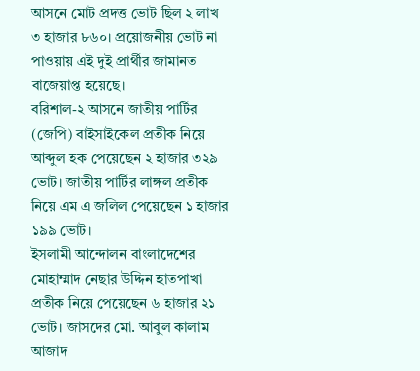আসনে মোট প্রদত্ত ভোট ছিল ২ লাখ ৩ হাজার ৮৬০। প্রয়োজনীয় ভোট না পাওয়ায় এই দুই প্রার্থীর জামানত বাজেয়াপ্ত হয়েছে।
বরিশাল-২ আসনে জাতীয় পার্টির (জেপি) বাইসাইকেল প্রতীক নিয়ে আব্দুল হক পেয়েছেন ২ হাজার ৩২৯ ভোট। জাতীয় পার্টির লাঙ্গল প্রতীক নিয়ে এম এ জলিল পেয়েছেন ১ হাজার ১৯৯ ভোট।
ইসলামী আন্দোলন বাংলাদেশের মোহাম্মাদ নেছার উদ্দিন হাতপাখা প্রতীক নিয়ে পেয়েছেন ৬ হাজার ২১ ভোট। জাসদের মো. আবুল কালাম আজাদ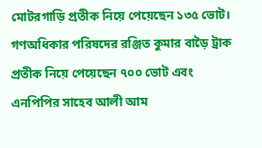মোটরগাড়ি প্রতীক নিয়ে পেয়েছেন ১৩৫ ভোট।
গণঅধিকার পরিষদের রঞ্জিত কুমার বাড়ৈ ট্রাক প্রতীক নিয়ে পেয়েছেন ৭০০ ভোট এবং এনপিপির সাহেব আলী আম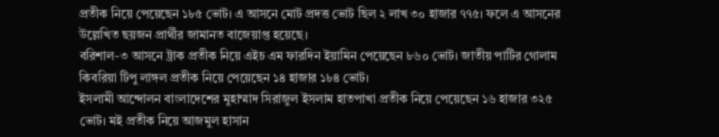প্রতীক নিয়ে পেয়েছেন ১৮৫ ভোট। এ আসনে মোট প্রদত্ত ভোট ছিল ২ লাখ ৩০ হাজার ৭৭৫। ফলে এ আসনের উল্লেখিত ছয়জন প্রার্থীর জামানত বাজেয়াপ্ত হয়েছে।
বরিশাল-৩ আসনে ট্রাক প্রতীক নিয়ে এইচ এম ফারদিন ইয়ামিন পেয়েছেন ৮৬০ ভোট। জাতীয় পার্টির গোলাম কিবরিয়া টিপু লাঙ্গল প্রতীক নিয়ে পেয়েছেন ১৪ হাজার ১৮৪ ভোট।
ইসলামী আন্দোলন বাংলাদেশের মুহাম্মাদ সিরাজুল ইসলাম হাতপাখা প্রতীক নিয়ে পেয়েছেন ১৬ হাজার ৩২৫ ভোট। মই প্রতীক নিয়ে আজমুল হাসান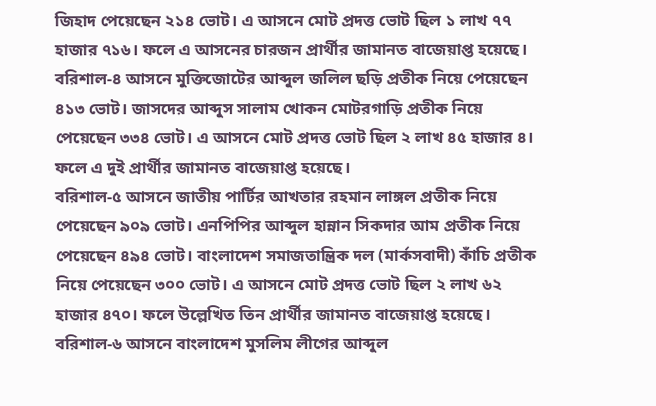জিহাদ পেয়েছেন ২১৪ ভোট। এ আসনে মোট প্রদত্ত ভোট ছিল ১ লাখ ৭৭ হাজার ৭১৬। ফলে এ আসনের চারজন প্রার্থীর জামানত বাজেয়াপ্ত হয়েছে।
বরিশাল-৪ আসনে মুক্তিজোটের আব্দুল জলিল ছড়ি প্রতীক নিয়ে পেয়েছেন ৪১৩ ভোট। জাসদের আব্দুস সালাম খোকন মোটরগাড়ি প্রতীক নিয়ে পেয়েছেন ৩৩৪ ভোট। এ আসনে মোট প্রদত্ত ভোট ছিল ২ লাখ ৪৫ হাজার ৪। ফলে এ দুই প্রার্থীর জামানত বাজেয়াপ্ত হয়েছে।
বরিশাল-৫ আসনে জাতীয় পার্টির আখতার রহমান লাঙ্গল প্রতীক নিয়ে পেয়েছেন ৯০৯ ভোট। এনপিপির আব্দুল হান্নান সিকদার আম প্রতীক নিয়ে পেয়েছেন ৪৯৪ ভোট। বাংলাদেশ সমাজতান্ত্রিক দল (মার্কসবাদী) কাঁচি প্রতীক নিয়ে পেয়েছেন ৩০০ ভোট। এ আসনে মোট প্রদত্ত ভোট ছিল ২ লাখ ৬২ হাজার ৪৭০। ফলে উল্লেখিত তিন প্রার্থীর জামানত বাজেয়াপ্ত হয়েছে।
বরিশাল-৬ আসনে বাংলাদেশ মুসলিম লীগের আব্দুল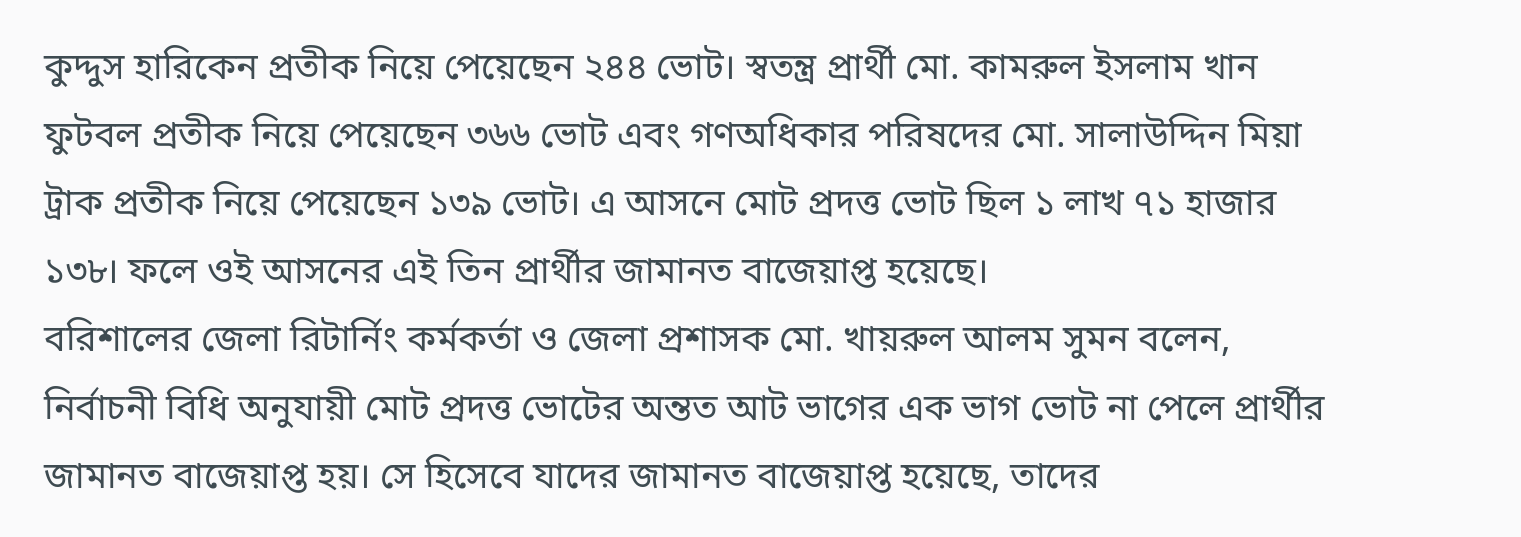কুদ্দুস হারিকেন প্রতীক নিয়ে পেয়েছেন ২৪৪ ভোট। স্বতন্ত্র প্রার্থী মো. কামরুল ইসলাম খান ফুটবল প্রতীক নিয়ে পেয়েছেন ৩৬৬ ভোট এবং গণঅধিকার পরিষদের মো. সালাউদ্দিন মিয়া ট্রাক প্রতীক নিয়ে পেয়েছেন ১৩৯ ভোট। এ আসনে মোট প্রদত্ত ভোট ছিল ১ লাখ ৭১ হাজার ১৩৮। ফলে ওই আসনের এই তিন প্রার্থীর জামানত বাজেয়াপ্ত হয়েছে।
বরিশালের জেলা রিটার্নিং কর্মকর্তা ও জেলা প্রশাসক মো. খায়রুল আলম সুমন বলেন, নির্বাচনী বিধি অনুযায়ী মোট প্রদত্ত ভোটের অন্তত আট ভাগের এক ভাগ ভোট না পেলে প্রার্থীর জামানত বাজেয়াপ্ত হয়। সে হিসেবে যাদের জামানত বাজেয়াপ্ত হয়েছে, তাদের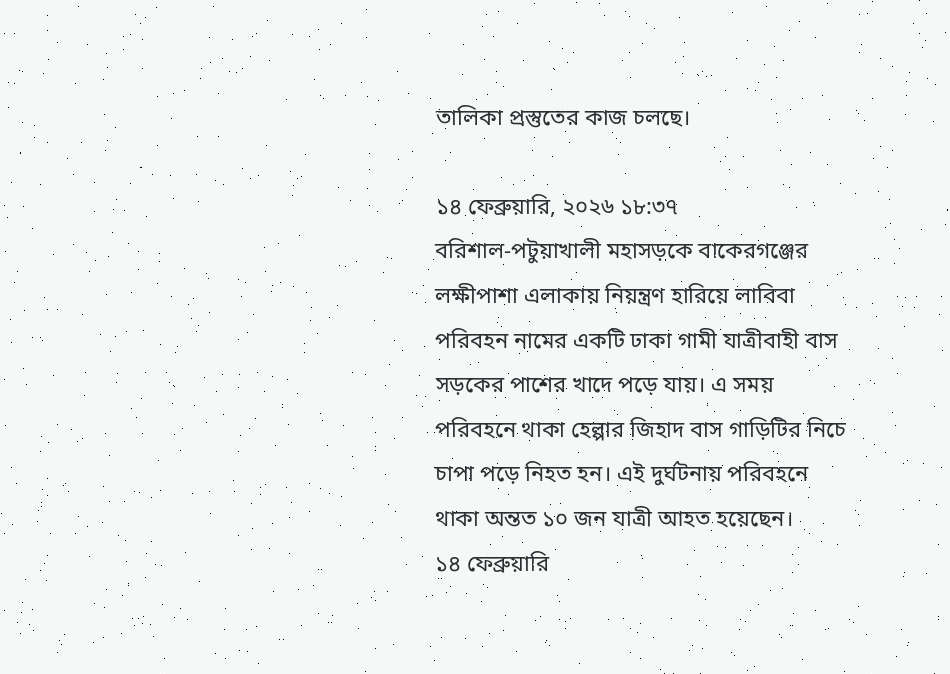তালিকা প্রস্তুতের কাজ চলছে।

১৪ ফেব্রুয়ারি, ২০২৬ ১৮:৩৭
বরিশাল-পটুয়াখালী মহাসড়কে বাকেরগঞ্জের লক্ষীপাশা এলাকায় নিয়ন্ত্রণ হারিয়ে লাবিবা পরিবহন নামের একটি ঢাকা গামী যাত্রীবাহী বাস সড়কের পাশের খাদে পড়ে যায়। এ সময় পরিবহনে থাকা হেল্পার জিহাদ বাস গাড়িটির নিচে চাপা পড়ে নিহত হন। এই দুর্ঘটনায় পরিবহনে থাকা অন্তত ১০ জন যাত্রী আহত হয়েছেন।
১৪ ফেব্রুয়ারি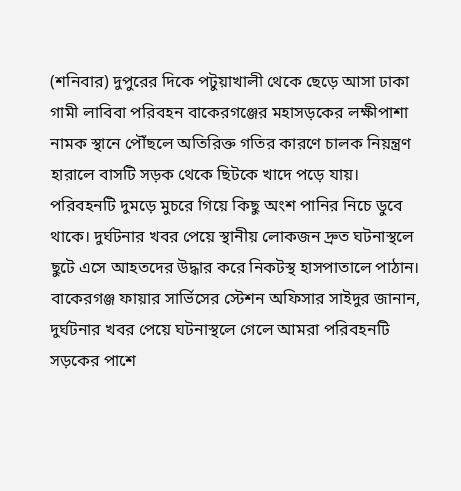(শনিবার) দুপুরের দিকে পটুয়াখালী থেকে ছেড়ে আসা ঢাকা গামী লাবিবা পরিবহন বাকেরগঞ্জের মহাসড়কের লক্ষীপাশা নামক স্থানে পৌঁছলে অতিরিক্ত গতির কারণে চালক নিয়ন্ত্রণ হারালে বাসটি সড়ক থেকে ছিটকে খাদে পড়ে যায়। পরিবহনটি দুমড়ে মুচরে গিয়ে কিছু অংশ পানির নিচে ডুবে থাকে। দুর্ঘটনার খবর পেয়ে স্থানীয় লোকজন দ্রুত ঘটনাস্থলে ছুটে এসে আহতদের উদ্ধার করে নিকটস্থ হাসপাতালে পাঠান।
বাকেরগঞ্জ ফায়ার সার্ভিসের স্টেশন অফিসার সাইদুর জানান, দুর্ঘটনার খবর পেয়ে ঘটনাস্থলে গেলে আমরা পরিবহনটি সড়কের পাশে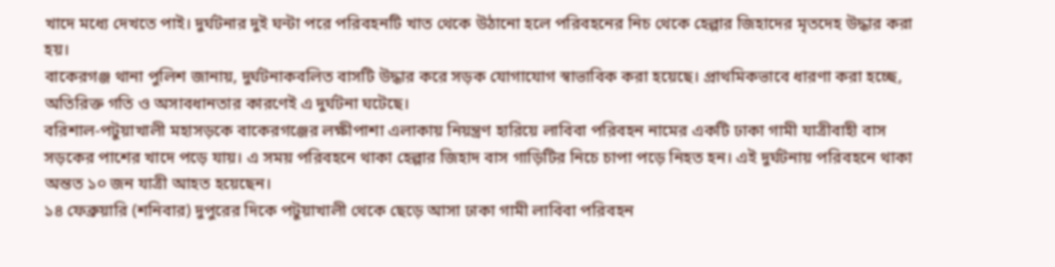খাদে মধ্যে দেখতে পাই। দুর্ঘটনার দুই ঘন্টা পরে পরিবহনটি খাত থেকে উঠানো হলে পরিবহনের নিচ থেকে হেল্পার জিহাদের মৃতদেহ উদ্ধার করা হয়।
বাকেরগঞ্জ থানা পুলিশ জানায়, দুর্ঘটনাকবলিত বাসটি উদ্ধার করে সড়ক যোগাযোগ স্বাভাবিক করা হয়েছে। প্রাথমিকভাবে ধারণা করা হচ্ছে, অতিরিক্ত গতি ও অসাবধানতার কারণেই এ দুর্ঘটনা ঘটেছে।
বরিশাল-পটুয়াখালী মহাসড়কে বাকেরগঞ্জের লক্ষীপাশা এলাকায় নিয়ন্ত্রণ হারিয়ে লাবিবা পরিবহন নামের একটি ঢাকা গামী যাত্রীবাহী বাস সড়কের পাশের খাদে পড়ে যায়। এ সময় পরিবহনে থাকা হেল্পার জিহাদ বাস গাড়িটির নিচে চাপা পড়ে নিহত হন। এই দুর্ঘটনায় পরিবহনে থাকা অন্তত ১০ জন যাত্রী আহত হয়েছেন।
১৪ ফেব্রুয়ারি (শনিবার) দুপুরের দিকে পটুয়াখালী থেকে ছেড়ে আসা ঢাকা গামী লাবিবা পরিবহন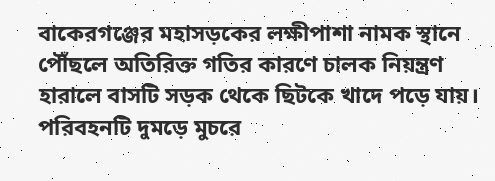বাকেরগঞ্জের মহাসড়কের লক্ষীপাশা নামক স্থানে পৌঁছলে অতিরিক্ত গতির কারণে চালক নিয়ন্ত্রণ হারালে বাসটি সড়ক থেকে ছিটকে খাদে পড়ে যায়। পরিবহনটি দুমড়ে মুচরে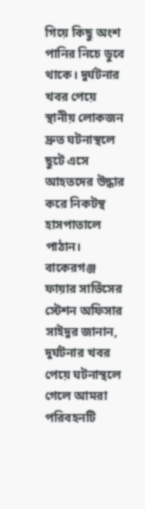গিয়ে কিছু অংশ পানির নিচে ডুবে থাকে। দুর্ঘটনার খবর পেয়ে স্থানীয় লোকজন দ্রুত ঘটনাস্থলে ছুটে এসে আহতদের উদ্ধার করে নিকটস্থ হাসপাতালে পাঠান।
বাকেরগঞ্জ ফায়ার সার্ভিসের স্টেশন অফিসার সাইদুর জানান, দুর্ঘটনার খবর পেয়ে ঘটনাস্থলে গেলে আমরা পরিবহনটি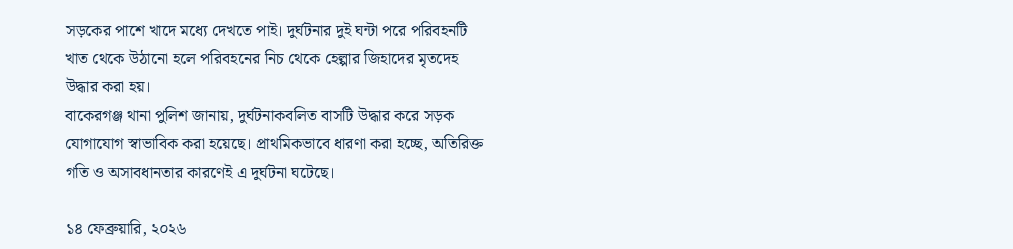সড়কের পাশে খাদে মধ্যে দেখতে পাই। দুর্ঘটনার দুই ঘন্টা পরে পরিবহনটি খাত থেকে উঠানো হলে পরিবহনের নিচ থেকে হেল্পার জিহাদের মৃতদেহ উদ্ধার করা হয়।
বাকেরগঞ্জ থানা পুলিশ জানায়, দুর্ঘটনাকবলিত বাসটি উদ্ধার করে সড়ক যোগাযোগ স্বাভাবিক করা হয়েছে। প্রাথমিকভাবে ধারণা করা হচ্ছে, অতিরিক্ত গতি ও অসাবধানতার কারণেই এ দুর্ঘটনা ঘটেছে।

১৪ ফেব্রুয়ারি, ২০২৬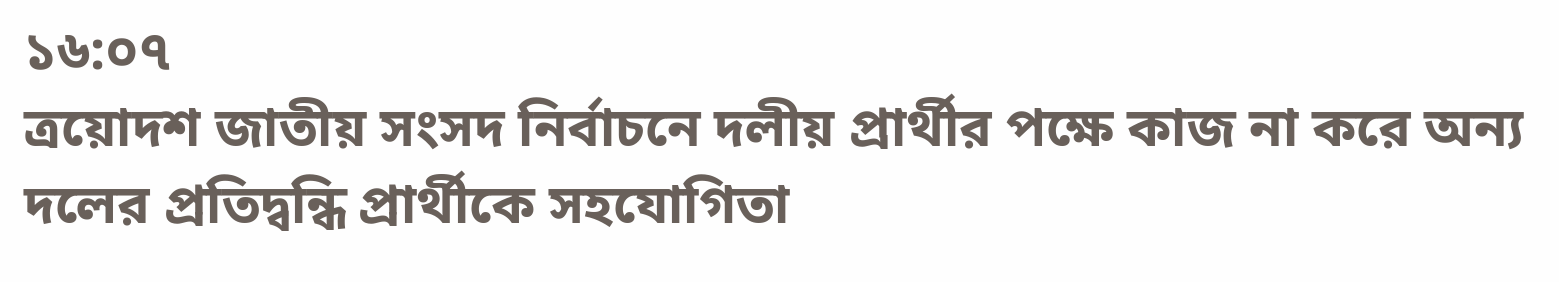১৬:০৭
ত্রয়োদশ জাতীয় সংসদ নির্বাচনে দলীয় প্রার্থীর পক্ষে কাজ না করে অন্য দলের প্রতিদ্বন্ধি প্রার্থীকে সহযোগিতা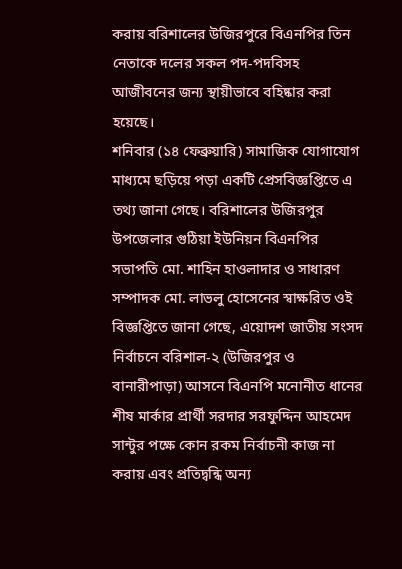করায় বরিশালের উজিরপুরে বিএনপির তিন নেতাকে দলের সকল পদ-পদবিসহ আজীবনের জন্য স্থায়ীভাবে বহিষ্কার করা হয়েছে।
শনিবার (১৪ ফেব্রুয়ারি) সামাজিক যোগাযোগ মাধ্যমে ছড়িয়ে পড়া একটি প্রেসবিজ্ঞপ্তিতে এ তথ্য জানা গেছে। বরিশালের উজিরপুর উপজেলার গুঠিয়া ইউনিয়ন বিএনপির সভাপতি মো. শাহিন হাওলাদার ও সাধারণ সম্পাদক মো. লাভলু হোসেনের স্বাক্ষরিত ওই বিজ্ঞপ্তিতে জানা গেছে, এয়োদশ জাতীয় সংসদ নির্বাচনে বরিশাল-২ (উজিরপুর ও বানারীপাড়া) আসনে বিএনপি মনোনীত ধানের শীষ মার্কার প্রার্থী সরদার সরফুদ্দিন আহমেদ সান্টুর পক্ষে কোন রকম নির্বাচনী কাজ না করায় এবং প্রতিদ্বন্ধি অন্য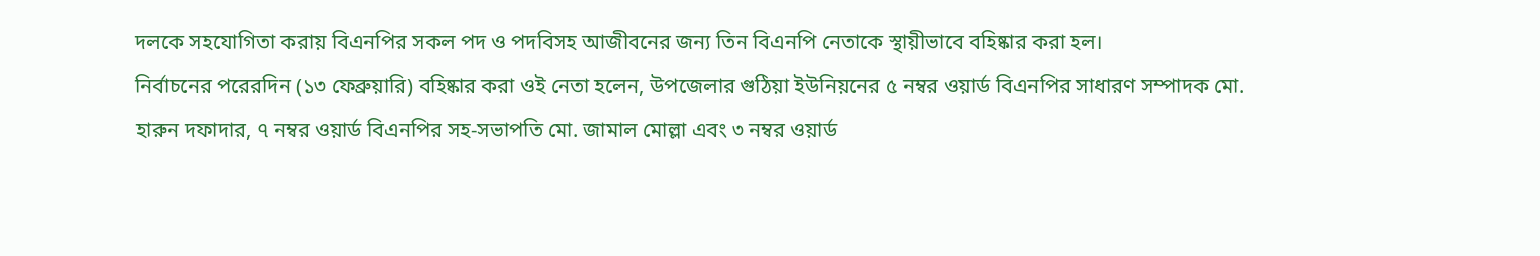দলকে সহযোগিতা করায় বিএনপির সকল পদ ও পদবিসহ আজীবনের জন্য তিন বিএনপি নেতাকে স্থায়ীভাবে বহিষ্কার করা হল।
নির্বাচনের পরেরদিন (১৩ ফেব্রুয়ারি) বহিষ্কার করা ওই নেতা হলেন, উপজেলার গুঠিয়া ইউনিয়নের ৫ নম্বর ওয়ার্ড বিএনপির সাধারণ সম্পাদক মো. হারুন দফাদার, ৭ নম্বর ওয়ার্ড বিএনপির সহ-সভাপতি মো. জামাল মোল্লা এবং ৩ নম্বর ওয়ার্ড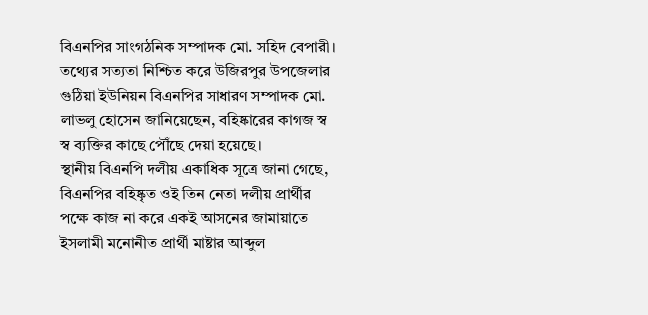বিএনপির সাংগঠনিক সম্পাদক মো. সহিদ বেপারী।
তথ্যের সত্যতা নিশ্চিত করে উজিরপুর উপজেলার গুঠিয়া ইউনিয়ন বিএনপির সাধারণ সম্পাদক মো. লাভলু হোসেন জানিয়েছেন, বহিষ্কারের কাগজ স্ব স্ব ব্যক্তির কাছে পৌঁছে দেয়া হয়েছে।
স্থানীয় বিএনপি দলীয় একাধিক সূত্রে জানা গেছে, বিএনপির বহিষ্কৃত ওই তিন নেতা দলীয় প্রার্থীর পক্ষে কাজ না করে একই আসনের জামায়াতে ইসলামী মনোনীত প্রার্থী মাষ্টার আব্দুল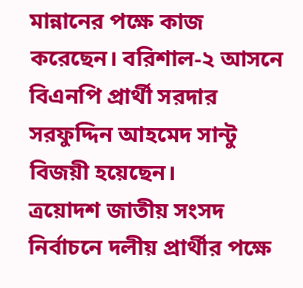মান্নানের পক্ষে কাজ করেছেন। বরিশাল-২ আসনে বিএনপি প্রার্থী সরদার সরফুদ্দিন আহমেদ সান্টু বিজয়ী হয়েছেন।
ত্রয়োদশ জাতীয় সংসদ নির্বাচনে দলীয় প্রার্থীর পক্ষে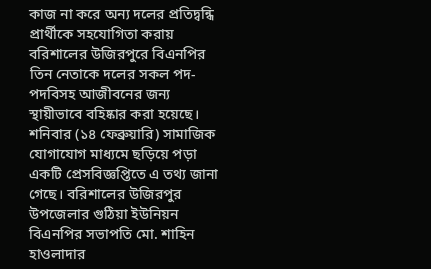কাজ না করে অন্য দলের প্রতিদ্বন্ধি প্রার্থীকে সহযোগিতা করায় বরিশালের উজিরপুরে বিএনপির তিন নেতাকে দলের সকল পদ-পদবিসহ আজীবনের জন্য স্থায়ীভাবে বহিষ্কার করা হয়েছে।
শনিবার (১৪ ফেব্রুয়ারি) সামাজিক যোগাযোগ মাধ্যমে ছড়িয়ে পড়া একটি প্রেসবিজ্ঞপ্তিতে এ তথ্য জানা গেছে। বরিশালের উজিরপুর উপজেলার গুঠিয়া ইউনিয়ন বিএনপির সভাপতি মো. শাহিন হাওলাদার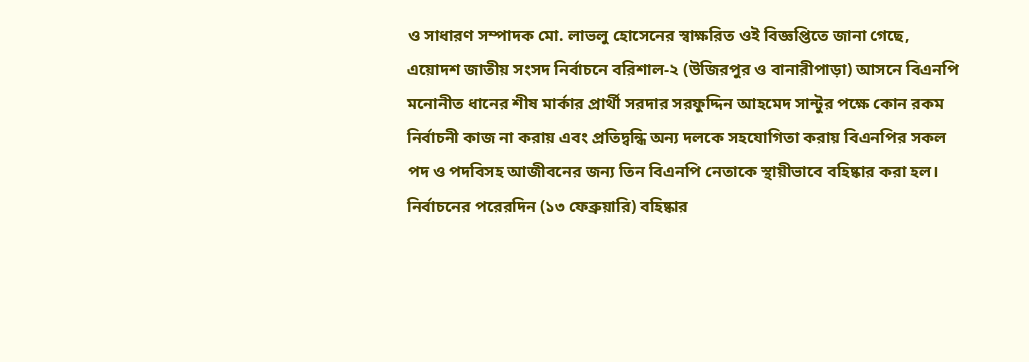ও সাধারণ সম্পাদক মো. লাভলু হোসেনের স্বাক্ষরিত ওই বিজ্ঞপ্তিতে জানা গেছে, এয়োদশ জাতীয় সংসদ নির্বাচনে বরিশাল-২ (উজিরপুর ও বানারীপাড়া) আসনে বিএনপি মনোনীত ধানের শীষ মার্কার প্রার্থী সরদার সরফুদ্দিন আহমেদ সান্টুর পক্ষে কোন রকম নির্বাচনী কাজ না করায় এবং প্রতিদ্বন্ধি অন্য দলকে সহযোগিতা করায় বিএনপির সকল পদ ও পদবিসহ আজীবনের জন্য তিন বিএনপি নেতাকে স্থায়ীভাবে বহিষ্কার করা হল।
নির্বাচনের পরেরদিন (১৩ ফেব্রুয়ারি) বহিষ্কার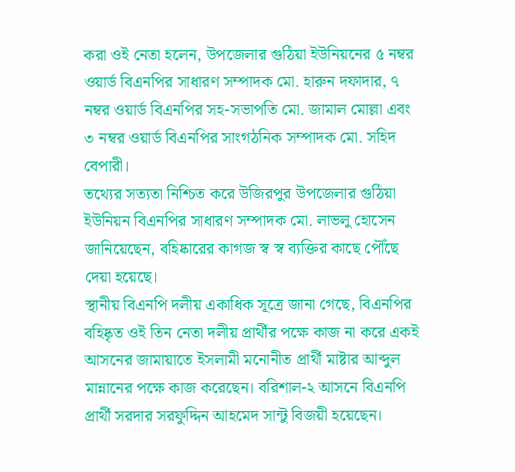করা ওই নেতা হলেন, উপজেলার গুঠিয়া ইউনিয়নের ৫ নম্বর ওয়ার্ড বিএনপির সাধারণ সম্পাদক মো. হারুন দফাদার, ৭ নম্বর ওয়ার্ড বিএনপির সহ-সভাপতি মো. জামাল মোল্লা এবং ৩ নম্বর ওয়ার্ড বিএনপির সাংগঠনিক সম্পাদক মো. সহিদ বেপারী।
তথ্যের সত্যতা নিশ্চিত করে উজিরপুর উপজেলার গুঠিয়া ইউনিয়ন বিএনপির সাধারণ সম্পাদক মো. লাভলু হোসেন জানিয়েছেন, বহিষ্কারের কাগজ স্ব স্ব ব্যক্তির কাছে পৌঁছে দেয়া হয়েছে।
স্থানীয় বিএনপি দলীয় একাধিক সূত্রে জানা গেছে, বিএনপির বহিষ্কৃত ওই তিন নেতা দলীয় প্রার্থীর পক্ষে কাজ না করে একই আসনের জামায়াতে ইসলামী মনোনীত প্রার্থী মাষ্টার আব্দুল মান্নানের পক্ষে কাজ করেছেন। বরিশাল-২ আসনে বিএনপি প্রার্থী সরদার সরফুদ্দিন আহমেদ সান্টু বিজয়ী হয়েছেন।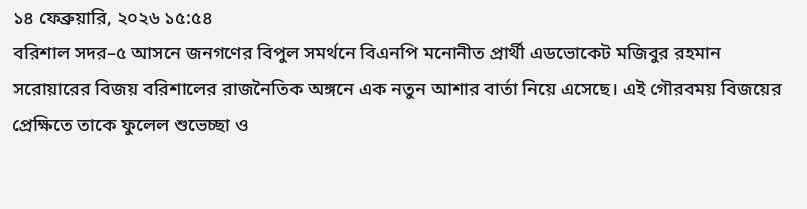১৪ ফেব্রুয়ারি, ২০২৬ ১৫:৫৪
বরিশাল সদর–৫ আসনে জনগণের বিপুল সমর্থনে বিএনপি মনোনীত প্রার্থী এডভোকেট মজিবুর রহমান সরোয়ারের বিজয় বরিশালের রাজনৈতিক অঙ্গনে এক নতুন আশার বার্তা নিয়ে এসেছে। এই গৌরবময় বিজয়ের প্রেক্ষিতে তাকে ফুলেল শুভেচ্ছা ও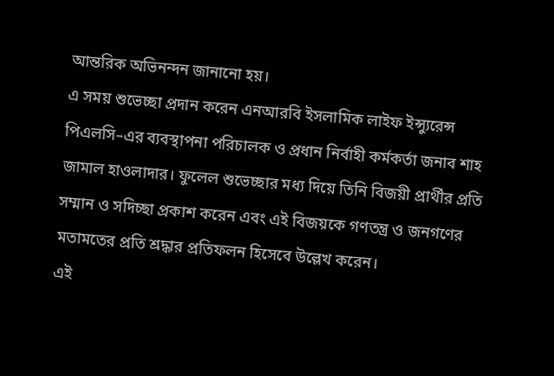আন্তরিক অভিনন্দন জানানো হয়।
এ সময় শুভেচ্ছা প্রদান করেন এনআরবি ইসলামিক লাইফ ইন্স্যুরেন্স পিএলসি–এর ব্যবস্থাপনা পরিচালক ও প্রধান নির্বাহী কর্মকর্তা জনাব শাহ জামাল হাওলাদার। ফুলেল শুভেচ্ছার মধ্য দিয়ে তিনি বিজয়ী প্রার্থীর প্রতি সম্মান ও সদিচ্ছা প্রকাশ করেন এবং এই বিজয়কে গণতন্ত্র ও জনগণের মতামতের প্রতি শ্রদ্ধার প্রতিফলন হিসেবে উল্লেখ করেন।
এই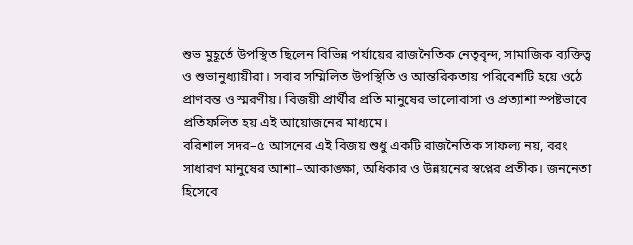শুভ মুহূর্তে উপস্থিত ছিলেন বিভিন্ন পর্যায়ের রাজনৈতিক নেতৃবৃন্দ, সামাজিক ব্যক্তিত্ব ও শুভানুধ্যায়ীরা। সবার সম্মিলিত উপস্থিতি ও আন্তরিকতায় পরিবেশটি হয়ে ওঠে প্রাণবন্ত ও স্মরণীয়। বিজয়ী প্রার্থীর প্রতি মানুষের ভালোবাসা ও প্রত্যাশা স্পষ্টভাবে প্রতিফলিত হয় এই আয়োজনের মাধ্যমে।
বরিশাল সদর–৫ আসনের এই বিজয় শুধু একটি রাজনৈতিক সাফল্য নয়, বরং সাধারণ মানুষের আশা–আকাঙ্ক্ষা, অধিকার ও উন্নয়নের স্বপ্নের প্রতীক। জননেতা হিসেবে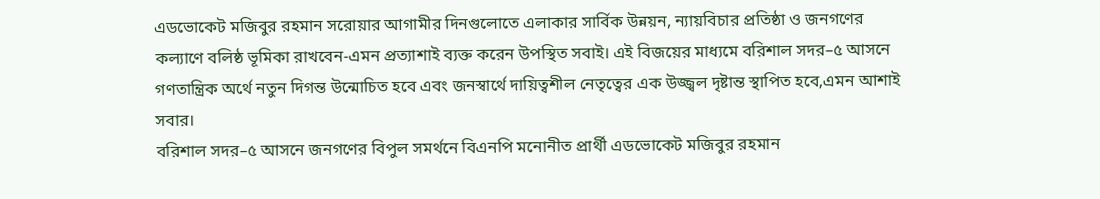এডভোকেট মজিবুর রহমান সরোয়ার আগামীর দিনগুলোতে এলাকার সার্বিক উন্নয়ন, ন্যায়বিচার প্রতিষ্ঠা ও জনগণের কল্যাণে বলিষ্ঠ ভূমিকা রাখবেন-এমন প্রত্যাশাই ব্যক্ত করেন উপস্থিত সবাই। এই বিজয়ের মাধ্যমে বরিশাল সদর–৫ আসনে গণতান্ত্রিক অর্থে নতুন দিগন্ত উন্মোচিত হবে এবং জনস্বার্থে দায়িত্বশীল নেতৃত্বের এক উজ্জ্বল দৃষ্টান্ত স্থাপিত হবে,এমন আশাই সবার।
বরিশাল সদর–৫ আসনে জনগণের বিপুল সমর্থনে বিএনপি মনোনীত প্রার্থী এডভোকেট মজিবুর রহমান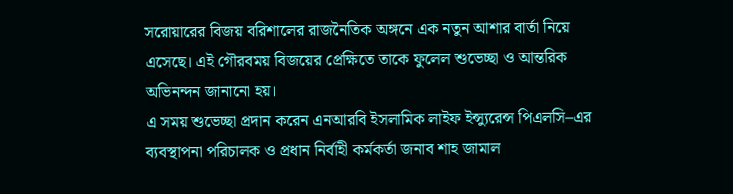সরোয়ারের বিজয় বরিশালের রাজনৈতিক অঙ্গনে এক নতুন আশার বার্তা নিয়ে এসেছে। এই গৌরবময় বিজয়ের প্রেক্ষিতে তাকে ফুলেল শুভেচ্ছা ও আন্তরিক অভিনন্দন জানানো হয়।
এ সময় শুভেচ্ছা প্রদান করেন এনআরবি ইসলামিক লাইফ ইন্স্যুরেন্স পিএলসি–এর ব্যবস্থাপনা পরিচালক ও প্রধান নির্বাহী কর্মকর্তা জনাব শাহ জামাল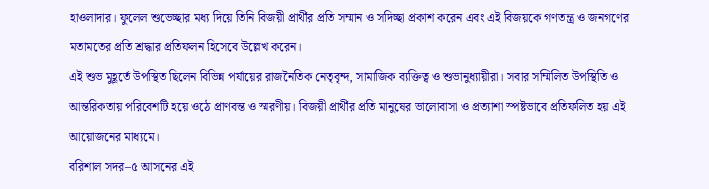হাওলাদার। ফুলেল শুভেচ্ছার মধ্য দিয়ে তিনি বিজয়ী প্রার্থীর প্রতি সম্মান ও সদিচ্ছা প্রকাশ করেন এবং এই বিজয়কে গণতন্ত্র ও জনগণের মতামতের প্রতি শ্রদ্ধার প্রতিফলন হিসেবে উল্লেখ করেন।
এই শুভ মুহূর্তে উপস্থিত ছিলেন বিভিন্ন পর্যায়ের রাজনৈতিক নেতৃবৃন্দ, সামাজিক ব্যক্তিত্ব ও শুভানুধ্যায়ীরা। সবার সম্মিলিত উপস্থিতি ও আন্তরিকতায় পরিবেশটি হয়ে ওঠে প্রাণবন্ত ও স্মরণীয়। বিজয়ী প্রার্থীর প্রতি মানুষের ভালোবাসা ও প্রত্যাশা স্পষ্টভাবে প্রতিফলিত হয় এই আয়োজনের মাধ্যমে।
বরিশাল সদর–৫ আসনের এই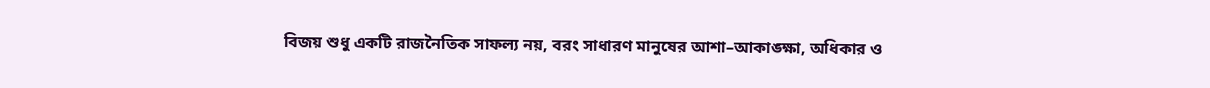বিজয় শুধু একটি রাজনৈতিক সাফল্য নয়, বরং সাধারণ মানুষের আশা–আকাঙ্ক্ষা, অধিকার ও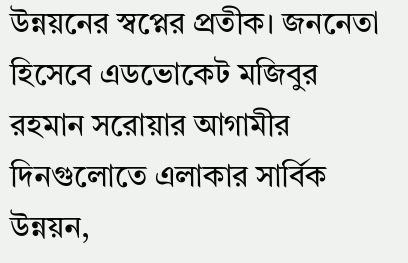উন্নয়নের স্বপ্নের প্রতীক। জননেতা হিসেবে এডভোকেট মজিবুর রহমান সরোয়ার আগামীর দিনগুলোতে এলাকার সার্বিক উন্নয়ন,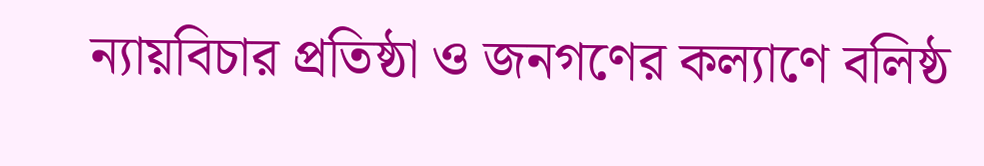ন্যায়বিচার প্রতিষ্ঠা ও জনগণের কল্যাণে বলিষ্ঠ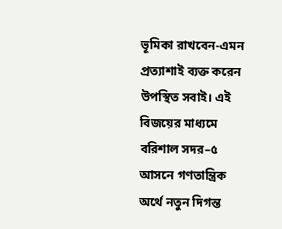ভূমিকা রাখবেন-এমন প্রত্যাশাই ব্যক্ত করেন উপস্থিত সবাই। এই বিজয়ের মাধ্যমে বরিশাল সদর–৫ আসনে গণতান্ত্রিক অর্থে নতুন দিগন্ত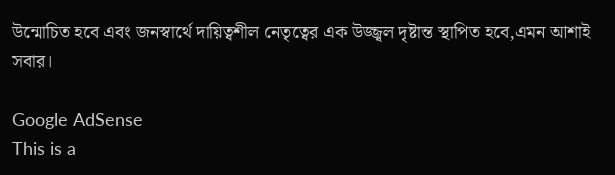উন্মোচিত হবে এবং জনস্বার্থে দায়িত্বশীল নেতৃত্বের এক উজ্জ্বল দৃষ্টান্ত স্থাপিত হবে,এমন আশাই সবার।

Google AdSense
This is a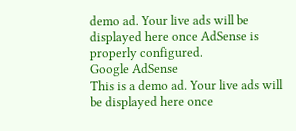demo ad. Your live ads will be displayed here once AdSense is properly configured.
Google AdSense
This is a demo ad. Your live ads will be displayed here once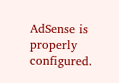AdSense is properly configured.